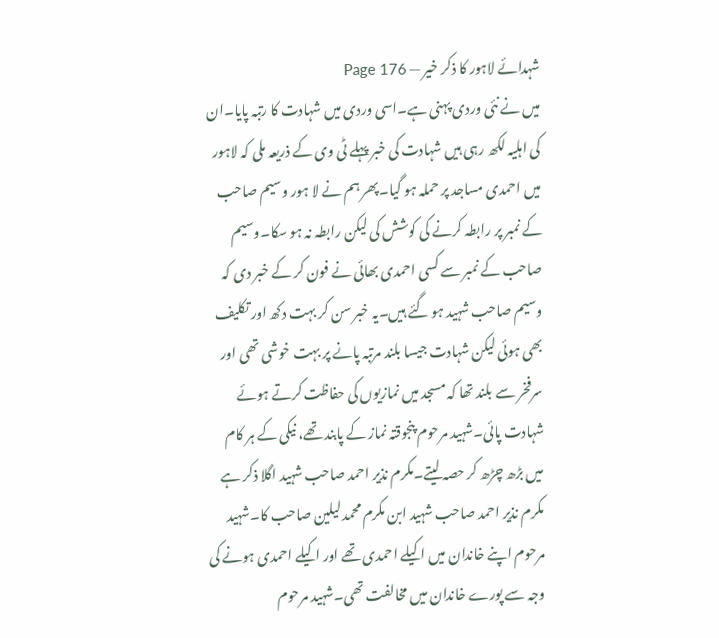شہدائے لاہور کا ذکر خیر — Page 176
میں نے نئی وردی پہنی ہے۔اسی وردی میں شہادت کا رتبہ پایا۔ان کی اہلیہ لکھ رہی ہیں شہادت کی خبر پہلے ٹی وی کے ذریعہ ملی کہ لاہور میں احمدی مساجد پر حملہ ہو گیا۔پھر ہم نے لا ہور وسیم صاحب کے نمبر پر رابطہ کرنے کی کوشش کی لیکن رابطہ نہ ہو سکا۔وسیم صاحب کے نمبر سے کسی احمدی بھائی نے فون کر کے خبر دی کہ وسیم صاحب شہید ہو گئے ہیں۔یہ خبر سن کر بہت دکھ اور تکلیف بھی ہوئی لیکن شہادت جیسا بلند مرتبہ پانے پر بہت خوشی تھی اور سرفخر سے بلند تھا کہ مسجد میں نمازیوں کی حفاظت کرتے ہوئے شہادت پائی۔شہید مرحوم پنجوقتہ نماز کے پابند تھے، نیکی کے ہر کام میں بڑھ چڑھ کر حصہ لیتے۔مکرم نذیر احمد صاحب شہید اگلا ذکر ہے مکرم نذیر احمد صاحب شہید ابن مکرم محمد لیلین صاحب کا۔شہید مرحوم اپنے خاندان میں اکیلے احمدی تھے اور اکیلے احمدی ہونے کی وجہ سے پورے خاندان میں مخالفت تھی۔شہید مرحوم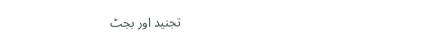تجنید اور بجٹ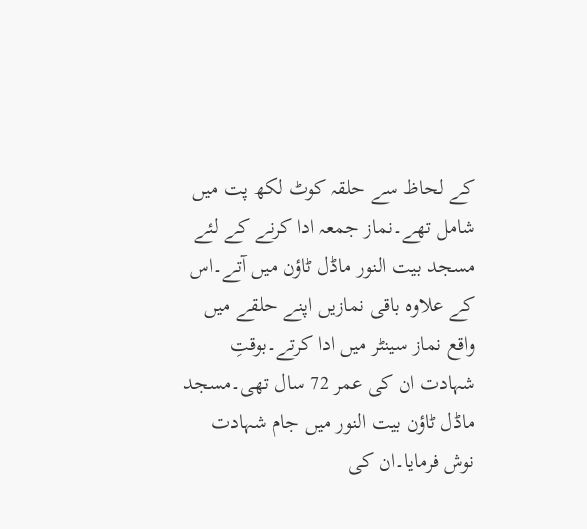کے لحاظ سے حلقہ کوٹ لکھ پت میں شامل تھے۔نماز جمعہ ادا کرنے کے لئے مسجد بیت النور ماڈل ٹاؤن میں آتے۔اس کے علاوہ باقی نمازیں اپنے حلقے میں واقع نماز سینٹر میں ادا کرتے۔بوقتِ شہادت ان کی عمر 72 سال تھی۔مسجد ماڈل ٹاؤن بیت النور میں جام شہادت نوش فرمایا۔ان کی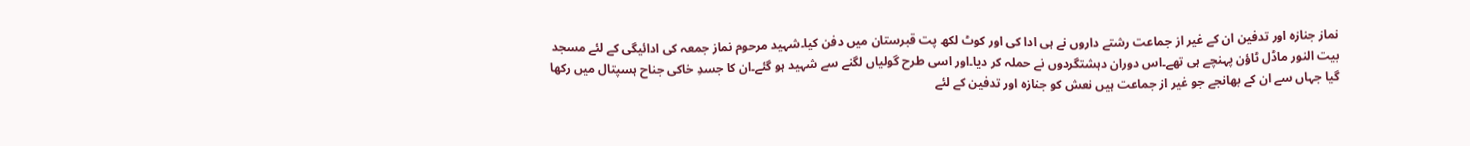نماز جنازہ اور تدفین ان کے غیر از جماعت رشتے داروں نے ہی ادا کی اور کوٹ لکھ پت قبرستان میں دفن کیا۔شہید مرحوم نماز جمعہ کی ادائیگی کے لئے مسجد بیت النور ماڈل ٹاؤن پہنچے ہی تھے۔اس دوران دہشتگردوں نے حملہ کر دیا۔اور اسی طرح گولیاں لگنے سے شہید ہو گئے۔ان کا جسدِ خاکی جناح ہسپتال میں رکھا گیا جہاں سے ان کے بھانجے جو غیر از جماعت ہیں نعش کو جنازہ اور تدفین کے لئے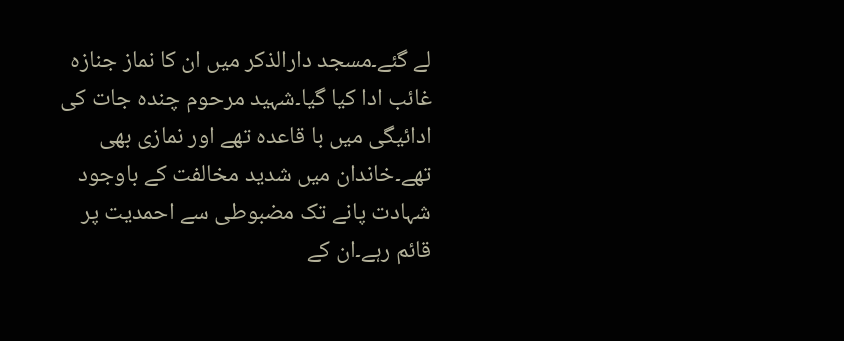لے گئے۔مسجد دارالذکر میں ان کا نماز جنازہ غائب ادا کیا گیا۔شہید مرحوم چندہ جات کی ادائیگی میں با قاعدہ تھے اور نمازی بھی تھے۔خاندان میں شدید مخالفت کے باوجود شہادت پانے تک مضبوطی سے احمدیت پر قائم رہے۔ان کے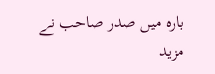بارہ میں صدر صاحب نے مزید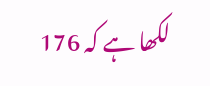لکھا ہے کہ 176